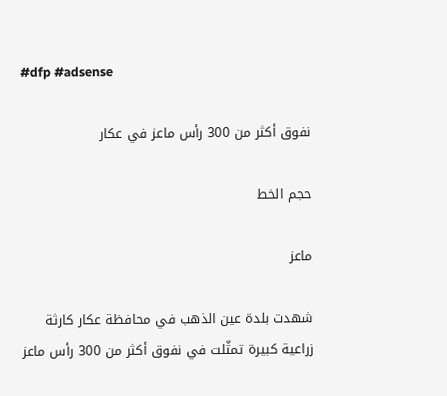#dfp #adsense

نفوق أكثر من 300 رأس ماعز في عكار

حجم الخط

ماعز

شهدت بلدة عين الذهب في محافظة عكار كارثة زراعية كبيرة تمثّلت في نفوق أكثر من 300 رأس ماعز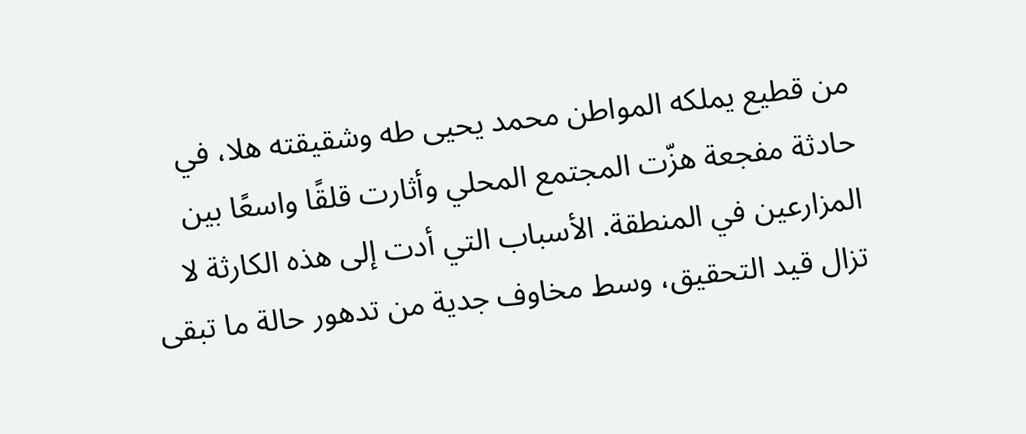من قطيع يملكه المواطن محمد يحيى طه وشقيقته هلا، في حادثة مفجعة هزّت المجتمع المحلي وأثارت قلقًا واسعًا بين المزارعين في المنطقة. الأسباب التي أدت إلى هذه الكارثة لا تزال قيد التحقيق، وسط مخاوف جدية من تدهور حالة ما تبقى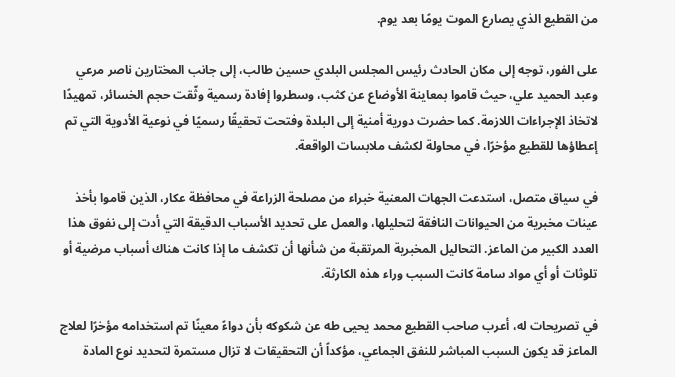من القطيع الذي يصارع الموت يومًا بعد يوم.

على الفور، توجه إلى مكان الحادث رئيس المجلس البلدي حسين طالب، إلى جانب المختارين ناصر مرعي وعبد الحميد علي، حيث قاموا بمعاينة الأوضاع عن كثب، وسطروا إفادة رسمية وثّقت حجم الخسائر، تمهيدًا لاتخاذ الإجراءات اللازمة. كما حضرت دورية أمنية إلى البلدة وفتحت تحقيقًا رسميًا في نوعية الأدوية التي تم إعطاؤها للقطيع مؤخرًا، في محاولة لكشف ملابسات الواقعة.

في سياق متصل، استدعت الجهات المعنية خبراء من مصلحة الزراعة في محافظة عكار، الذين قاموا بأخذ عينات مخبرية من الحيوانات النافقة لتحليلها، والعمل على تحديد الأسباب الدقيقة التي أدت إلى نفوق هذا العدد الكبير من الماعز. التحاليل المخبرية المرتقبة من شأنها أن تكشف ما إذا كانت هناك أسباب مرضية أو تلوثات أو أي مواد سامة كانت السبب وراء هذه الكارثة.

في تصريحات له، أعرب صاحب القطيع محمد يحيى طه عن شكوكه بأن دواءً معينًا تم استخدامه مؤخرًا لعلاج الماعز قد يكون السبب المباشر للنفق الجماعي، مؤكداً أن التحقيقات لا تزال مستمرة لتحديد نوع المادة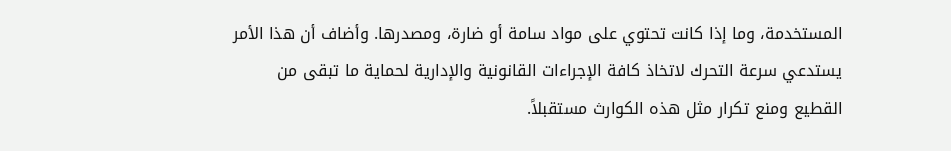المستخدمة، وما إذا كانت تحتوي على مواد سامة أو ضارة، ومصدرها. وأضاف أن هذا الأمر يستدعي سرعة التحرك لاتخاذ كافة الإجراءات القانونية والإدارية لحماية ما تبقى من القطيع ومنع تكرار مثل هذه الكوارث مستقبلاً.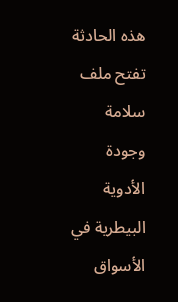هذه الحادثة تفتح ملف سلامة وجودة الأدوية البيطرية في الأسواق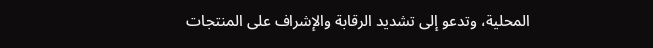المحلية، وتدعو إلى تشديد الرقابة والإشراف على المنتجات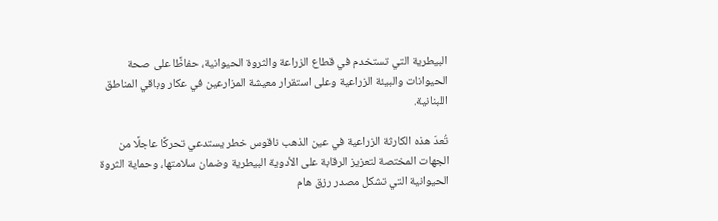البيطرية التي تستخدم في قطاع الزراعة والثروة الحيوانية، حفاظًا على صحة الحيوانات والبيئة الزراعية وعلى استقرار معيشة المزارعين في عكار وباقي المناطق اللبنانية.

تُعدّ هذه الكارثة الزراعية في عين الذهب ناقوس خطر يستدعي تحركًا عاجلًا من الجهات المختصة لتعزيز الرقابة على الأدوية البيطرية وضمان سلامتها، وحماية الثروة الحيوانية التي تشكل مصدر رزق هام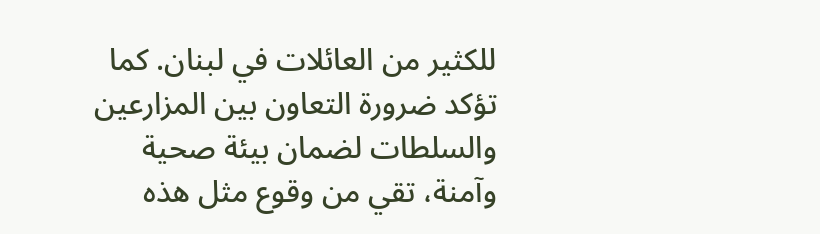للكثير من العائلات في لبنان. كما تؤكد ضرورة التعاون بين المزارعين والسلطات لضمان بيئة صحية وآمنة، تقي من وقوع مثل هذه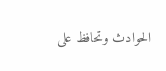الحوادث وتحافظ على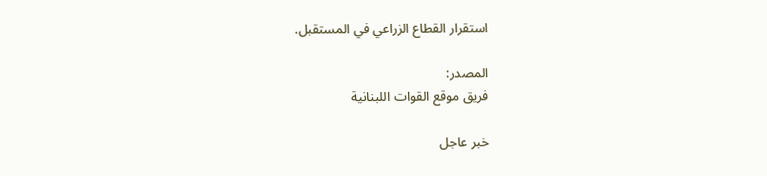استقرار القطاع الزراعي في المستقبل.

المصدر:
فريق موقع القوات اللبنانية

خبر عاجل